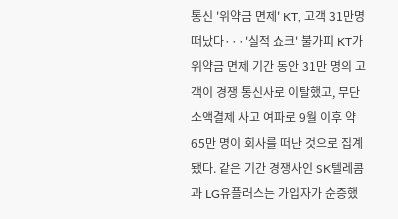통신 '위약금 면제' KT, 고객 31만명 떠났다···'실적 쇼크' 불가피 KT가 위약금 면제 기간 동안 31만 명의 고객이 경쟁 통신사로 이탈했고, 무단 소액결제 사고 여파로 9월 이후 약 65만 명이 회사를 떠난 것으로 집계됐다. 같은 기간 경쟁사인 SK텔레콤과 LG유플러스는 가입자가 순증했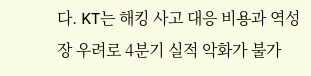다. KT는 해킹 사고 대응 비용과 역성장 우려로 4분기 실적 악화가 불가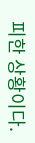피한 상황이다.